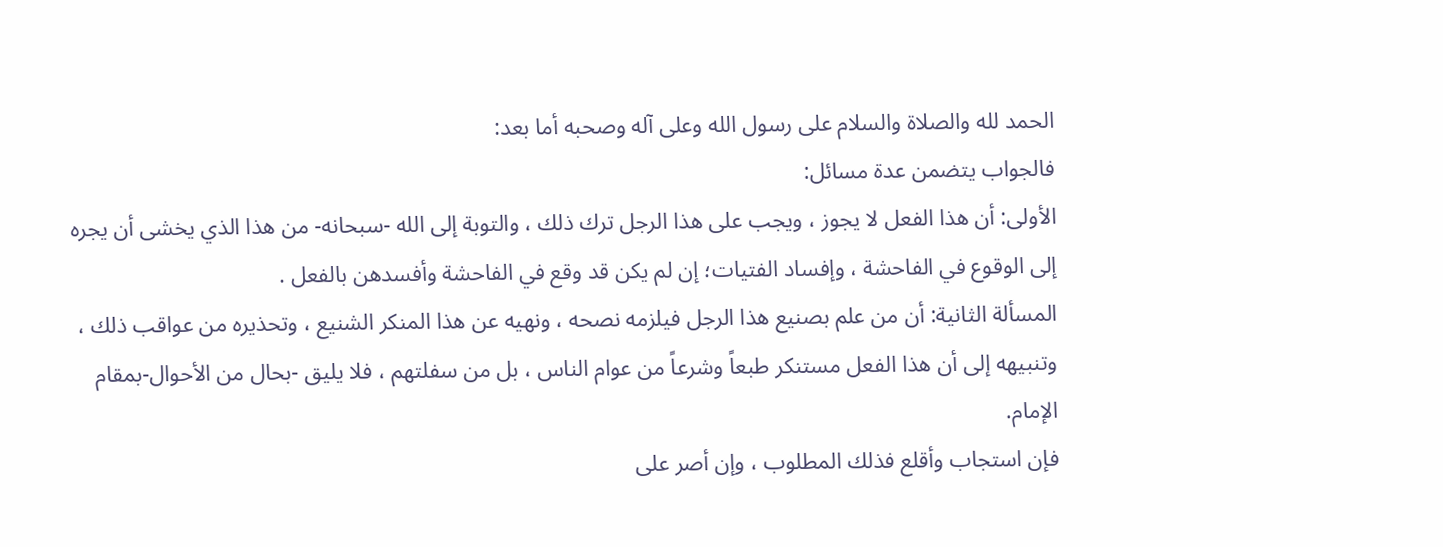الحمد لله والصلاة والسلام على رسول الله وعلى آله وصحبه أما بعد:
فالجواب يتضمن عدة مسائل:
الأولى: أن هذا الفعل لا يجوز ، ويجب على هذا الرجل ترك ذلك ، والتوبة إلى الله -سبحانه- من هذا الذي يخشى أن يجره إلى الوقوع في الفاحشة ، وإفساد الفتيات؛ إن لم يكن قد وقع في الفاحشة وأفسدهن بالفعل .
المسألة الثانية: أن من علم بصنيع هذا الرجل فيلزمه نصحه ، ونهيه عن هذا المنكر الشنيع ، وتحذيره من عواقب ذلك ، وتنبيهه إلى أن هذا الفعل مستنكر طبعاً وشرعاً من عوام الناس ، بل من سفلتهم ، فلا يليق -بحال من الأحوال-بمقام الإمام.
فإن استجاب وأقلع فذلك المطلوب ، وإن أصر على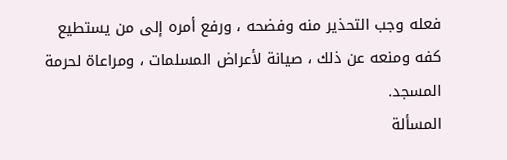فعله وجب التحذير منه وفضحه ، ورفع أمره إلى من يستطيع كفه ومنعه عن ذلك ، صيانة لأعراض المسلمات ، ومراعاة لحرمة المسجد.
المسألة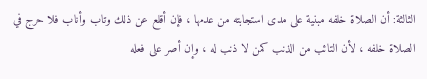الثالثة: أن الصلاة خلفه مبنية على مدى استجابته من عدمها ، فإن أقلع عن ذلك وتاب وأناب فلا حرج في الصلاة خلفه ، لأن التائب من الذنب كمن لا ذنب له ، وإن أصر على فعله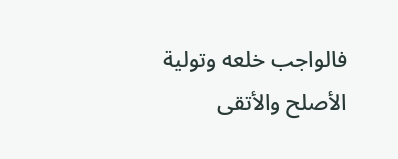فالواجب خلعه وتولية الأصلح والأتقى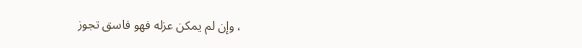، وإن لم يمكن عزله فهو فاسق تجوز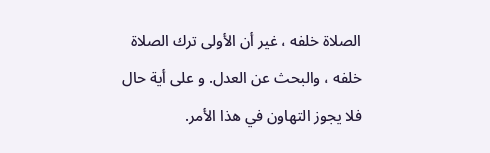الصلاة خلفه ، غير أن الأولى ترك الصلاة خلفه ، والبحث عن العدل. و على أية حال فلا يجوز التهاون في هذا الأمر.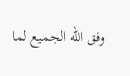وفق الله الجميع لما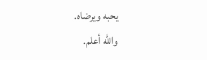يحبه ويرضاه.
والله أعلم.